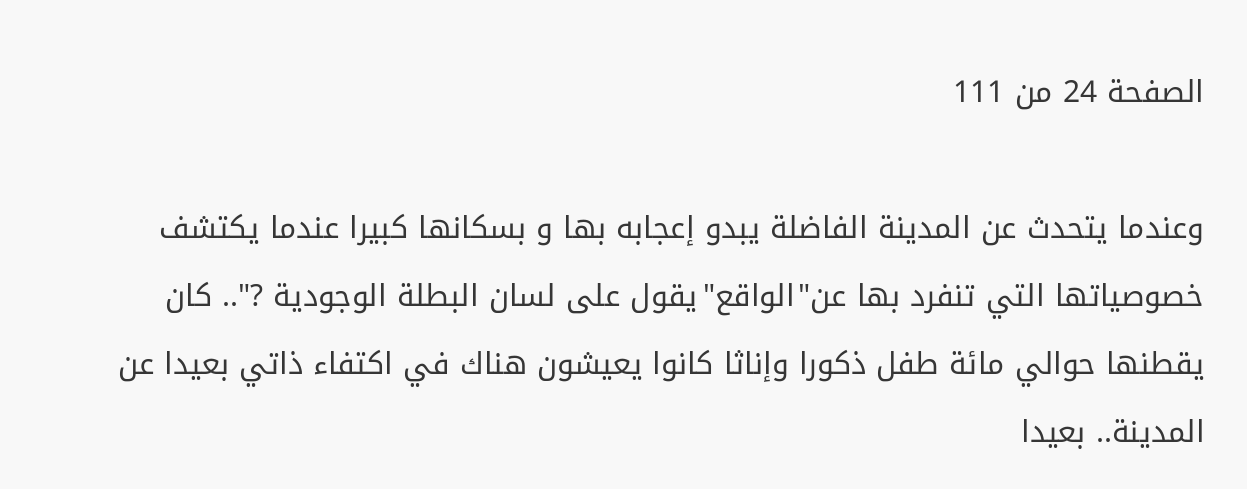الصفحة 24 من 111

وعندما يتحدث عن المدينة الفاضلة يبدو إعجابه بها و بسكانها كبيرا عندما يكتشف خصوصياتها التي تنفرد بها عن"الواقع"يقول على لسان البطلة الوجودية ?".. كان يقطنها حوالي مائة طفل ذكورا وإناثا كانوا يعيشون هناك في اكتفاء ذاتي بعيدا عن المدينة.. بعيدا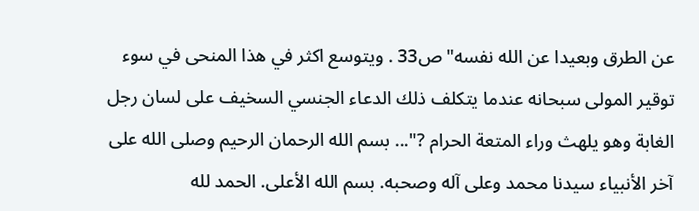عن الطرق وبعيدا عن الله نفسه"ص33 . ويتوسع اكثر في هذا المنحى في سوء توقير المولى سبحانه عندما يتكلف ذلك الدعاء الجنسي السخيف على لسان رجل الغابة وهو يلهث وراء المتعة الحرام ?"... بسم الله الرحمان الرحيم وصلى الله على آخر الأنبياء سيدنا محمد وعلى آله وصحبه. بسم الله الأعلى. الحمد لله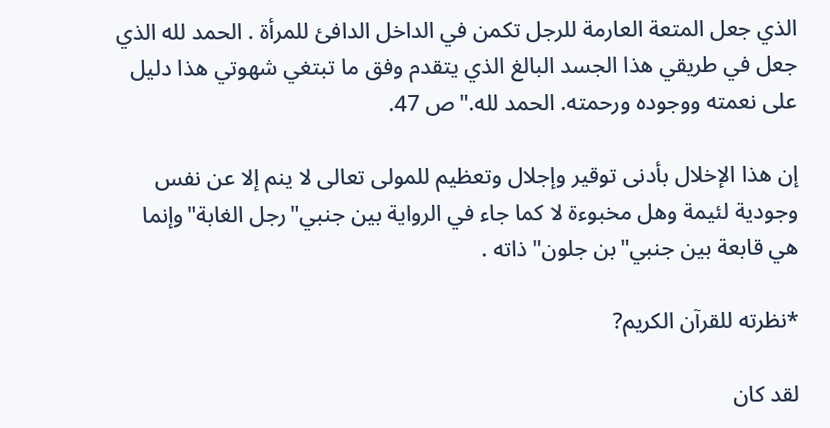الذي جعل المتعة العارمة للرجل تكمن في الداخل الدافئ للمرأة . الحمد لله الذي جعل في طريقي هذا الجسد البالغ الذي يتقدم وفق ما تبتغي شهوتي هذا دليل على نعمته ووجوده ورحمته. الحمد لله."ص 47.

إن هذا الإخلال بأدنى توقير وإجلال وتعظيم للمولى تعالى لا ينم إلا عن نفس وجودية لئيمة وهل مخبوءة لا كما جاء في الرواية بين جنبي"رجل الغابة"وإنما هي قابعة بين جنبي"بن جلون"ذاته .

*نظرته للقرآن الكريم?

لقد كان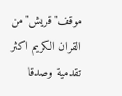موقف"قريش"من القران الكريم اكثر تقدمية وصدقا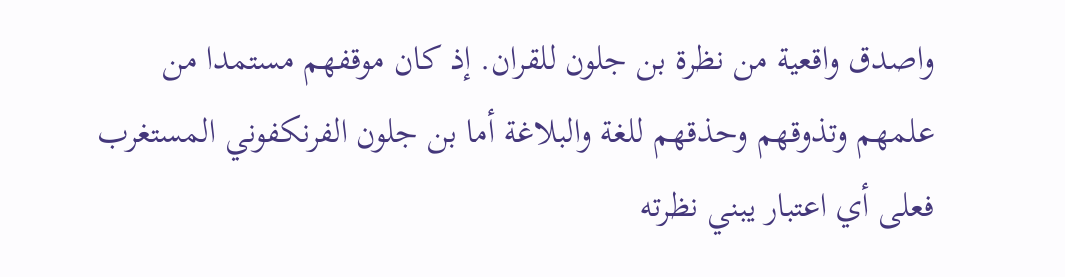واصدق واقعية من نظرة بن جلون للقران. إذ كان موقفهم مستمدا من علمهم وتذوقهم وحذقهم للغة والبلاغة أما بن جلون الفرنكفوني المستغرب فعلى أي اعتبار يبني نظرته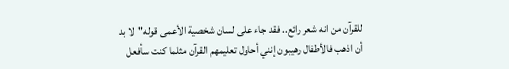للقرآن من انه شعر رائع.. فقد جاء على لسان شخصية الأعمى قوله"لا بد أن اذهب فالأطفال رهيبون إنني أحاول تعليمهم القرآن مثلما كنت سأفعل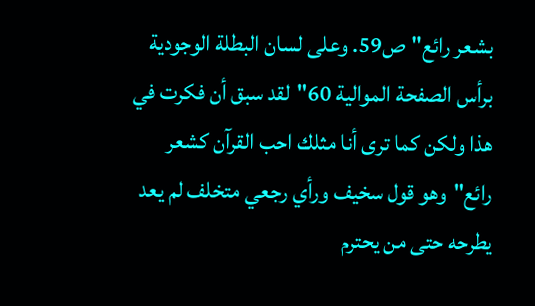بشعر رائع"ص59. وعلى لسان البطلة الوجودية برأس الصفحة الموالية 60"لقد سبق أن فكرت في هذا ولكن كما ترى أنا مثلك احب القرآن كشعر رائع"وهو قول سخيف ورأي رجعي متخلف لم يعد يطرحه حتى من يحترم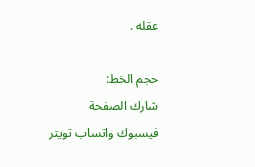عقله .

حجم الخط:
شارك الصفحة
فيسبوك واتساب تويتر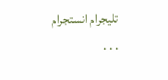تليجرام انستجرام
. . .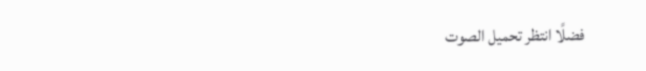فضلًا انتظر تحميل الصوت